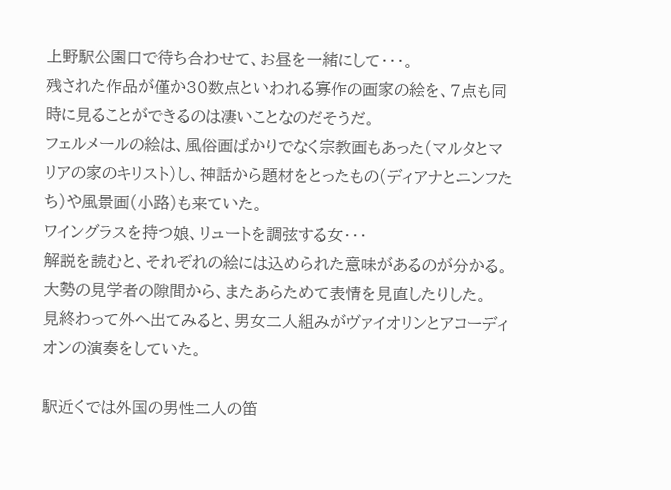上野駅公園口で待ち合わせて、お昼を一緒にして・・・。
残された作品が僅か30数点といわれる寡作の画家の絵を、7点も同時に見ることができるのは凄いことなのだそうだ。
フェルメールの絵は、風俗画ばかりでなく宗教画もあった(マルタとマリアの家のキリスト)し、神話から題材をとったもの(ディアナとニンフたち)や風景画(小路)も来ていた。
ワイングラスを持つ娘、リュートを調弦する女・・・
解説を読むと、それぞれの絵には込められた意味があるのが分かる。
大勢の見学者の隙間から、またあらためて表情を見直したりした。
見終わって外へ出てみると、男女二人組みがヴァイオリンとアコーディオンの演奏をしていた。

駅近くでは外国の男性二人の笛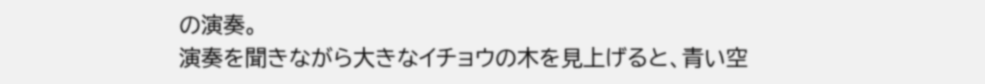の演奏。
演奏を聞きながら大きなイチョウの木を見上げると、青い空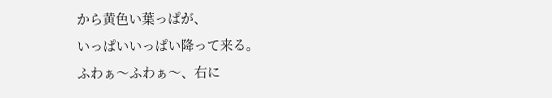から黄色い葉っぱが、
いっぱいいっぱい降って来る。
ふわぁ〜ふわぁ〜、右に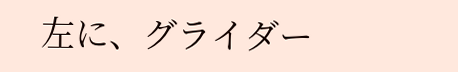左に、グライダー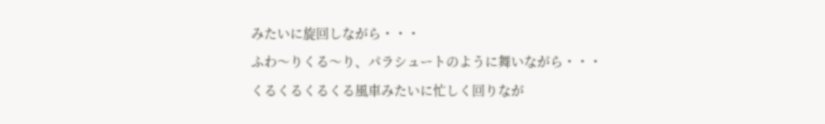みたいに旋回しながら・・・
ふわ〜りくる〜り、パラシュートのように舞いながら・・・
くるくるくるくる風車みたいに忙しく回りなが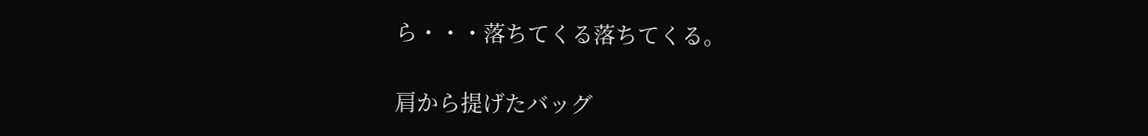ら・・・落ちてくる落ちてくる。

肩から提げたバッグ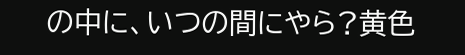の中に、いつの間にやら?黄色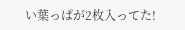い葉っぱが2枚入ってた!